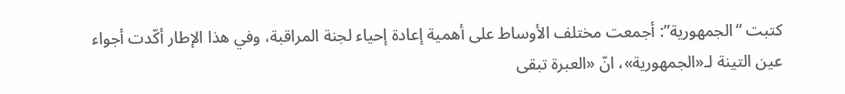كتبت “الجمهورية”: أجمعت مختلف الأوساط على أهمية إعادة إحياء لجنة المراقبة، وفي هذا الإطار أكّدت أجواء عين التينة لـ«الجمهورية»، انّ «العبرة تبقى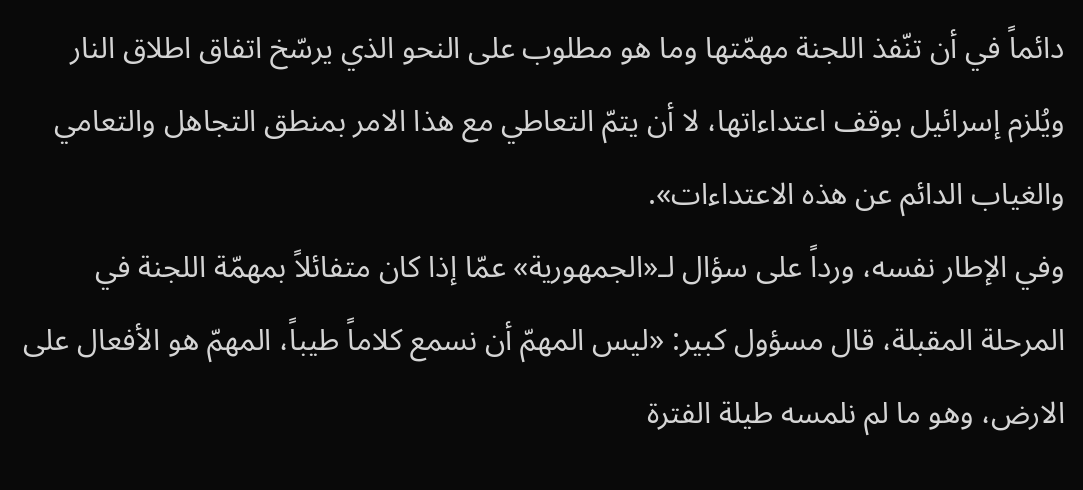دائماً في أن تنّفذ اللجنة مهمّتها وما هو مطلوب على النحو الذي يرسّخ اتفاق اطلاق النار ويُلزم إسرائيل بوقف اعتداءاتها، لا أن يتمّ التعاطي مع هذا الامر بمنطق التجاهل والتعامي والغياب الدائم عن هذه الاعتداءات».
وفي الإطار نفسه، ورداً على سؤال لـ«الجمهورية» عمّا إذا كان متفائلاً بمهمّة اللجنة في المرحلة المقبلة، قال مسؤول كبير: «ليس المهمّ أن نسمع كلاماً طيباً، المهمّ هو الأفعال على الارض، وهو ما لم نلمسه طيلة الفترة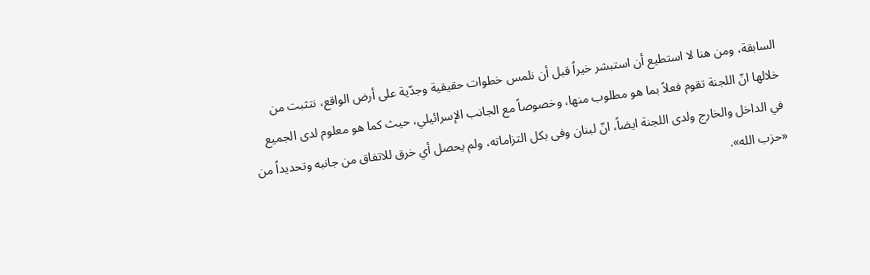السابقة، ومن هنا لا استطيع أن استبشر خيراً قبل أن نلمس خطوات حقيقية وجدّية على أرض الواقع، نتثبت من خلالها انّ اللجنة تقوم فعلاً بما هو مطلوب منها، وخصوصاً مع الجانب الإسرائيلي، حيث كما هو معلوم لدى الجميع في الداخل والخارج ولدى اللجنة ايضاً، انّ لبنان وفى بكل التزاماته، ولم يحصل أي خرق للاتفاق من جانبه وتحديداً من «حزب الله».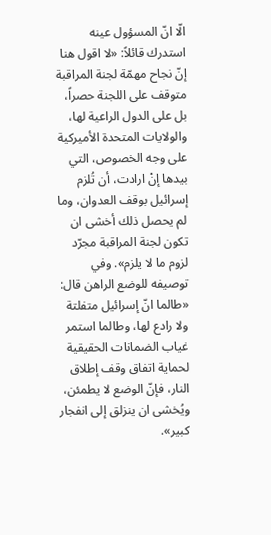الّا انّ المسؤول عينه استدرك قائلاً: «لا اقول هنا إنّ نجاح مهمّة لجنة المراقبة متوقف على اللجنة حصراً، بل على الدول الراعية لها، والولايات المتحدة الأميركية على وجه الخصوص، التي بيدها إنْ ارادت، أن تُلزم إسرائيل بوقف العدوان، وما لم يحصل ذلك أخشى ان تكون لجنة المراقبة مجرّد لزوم ما لا يلزم». وفي توصيفه للوضع الراهن قال: «طالما انّ إسرائيل متفلتة ولا رادع لها، وطالما استمر غياب الضمانات الحقيقية لحماية اتفاق وقف إطلاق النار، فإنّ الوضع لا يطمئن، ويُخشى ان ينزلق إلى انفجار كبير».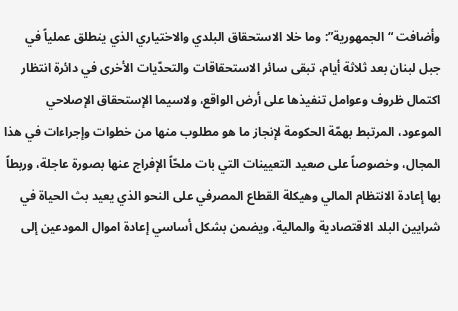وأضافت “الجمهورية”: وما خلا الاستحقاق البلدي والاختياري الذي ينطلق عملياً في جبل لبنان بعد ثلاثة أيام، تبقى سائر الاستحقاقات والتحدّيات الأخرى في دائرة انتظار اكتمال ظروف وعوامل تنفيذها على أرض الواقع، ولاسيما الإستحقاق الإصلاحي الموعود، المرتبط بهمّة الحكومة لإنجاز ما هو مطلوب منها من خطوات وإجراءات في هذا المجال، وخصوصاً على صعيد التعيينات التي بات ملحّاً الإفراج عنها بصورة عاجلة، وربطاً بها إعادة الانتظام المالي وهيكلة القطاع المصرفي على النحو الذي يعيد بث الحياة في شرايين البلد الاقتصادية والمالية، ويضمن بشكل أساسي إعادة اموال المودعين إلى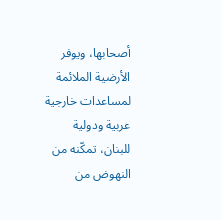أصحابها، ويوفر الأرضية الملائمة لمساعدات خارجية عربية ودولية للبنان، تمكّنه من النهوض من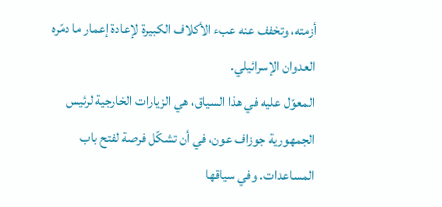أزمته، وتخفف عنه عبء الأكلاف الكبيرة لإعادة إعمار ما دمّره العدوان الإسرائيلي.
المعوّل عليه في هذا السياق، هي الزيارات الخارجية لرئيس الجمهورية جوزاف عون، في أن تشكّل فرصة لفتح باب المساعدات. وفي سياقها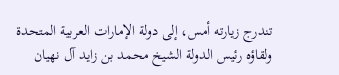تندرج زيارته أمس، إلى دولة الإمارات العربية المتحدة ولقاؤه رئيس الدولة الشيخ محمد بن زايد آل نهيان